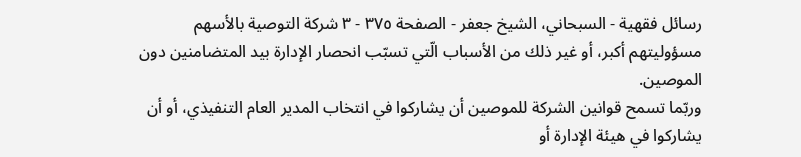رسائل فقهية - السبحاني، الشيخ جعفر - الصفحة ٣٧٥ - ٣ شركة التوصية بالأسهم
مسؤوليتهم أكبر، أو غير ذلك من الأسباب الّتي تسبّب انحصار الإدارة بيد المتضامنين دون الموصين.
وربّما تسمح قوانين الشركة للموصين أن يشاركوا في انتخاب المدير العام التنفيذي، أو أن يشاركوا في هيئة الإدارة أو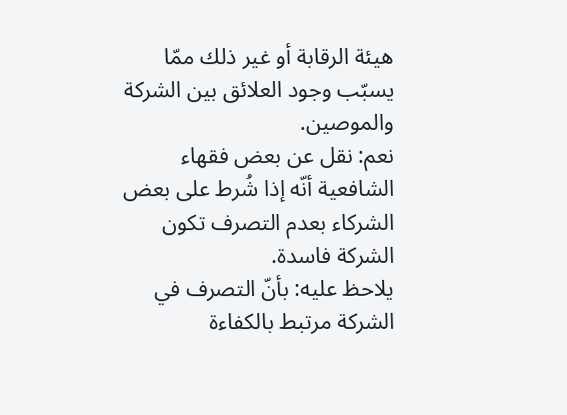هيئة الرقابة أو غير ذلك ممّا يسبّب وجود العلائق بين الشركة والموصين.
نعم: نقل عن بعض فقهاء الشافعية أنّه إذا شُرط على بعض الشركاء بعدم التصرف تكون الشركة فاسدة.
يلاحظ عليه: بأنّ التصرف في الشركة مرتبط بالكفاءة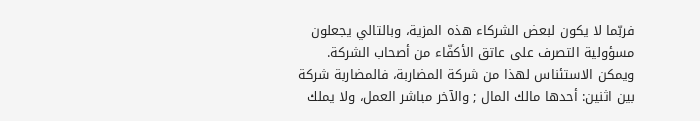فربّما لا يكون لبعض الشركاء هذه المزية، وبالتالي يجعلون مسؤولية التصرف على عاتق الأكفّاء من أصحاب الشركة.
ويمكن الاستئناس لهذا من شركة المضاربة، فالمضاربة شركة بين اثنين: أحدها مالك المال ; والآخر مباشر العمل، ولا يملك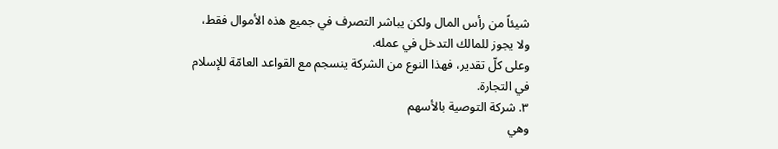شيئاً من رأس المال ولكن يباشر التصرف في جميع هذه الأموال فقط، ولا يجوز للمالك التدخل في عمله.
وعلى كلّ تقدير، فهذا النوع من الشركة ينسجم مع القواعد العامّة للإسلام في التجارة.
٣. شركة التوصية بالأسهم
وهي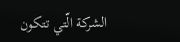الشركة الّتي تتكون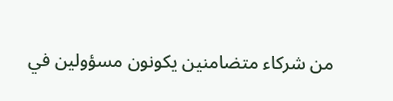من شركاء متضامنين يكونون مسؤولين في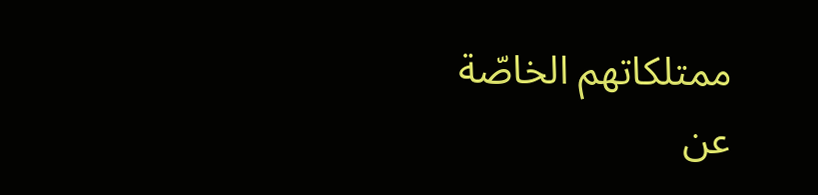ممتلكاتهم الخاصّة عن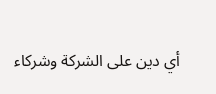أي دين على الشركة وشركاء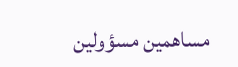مساهمين مسؤولين